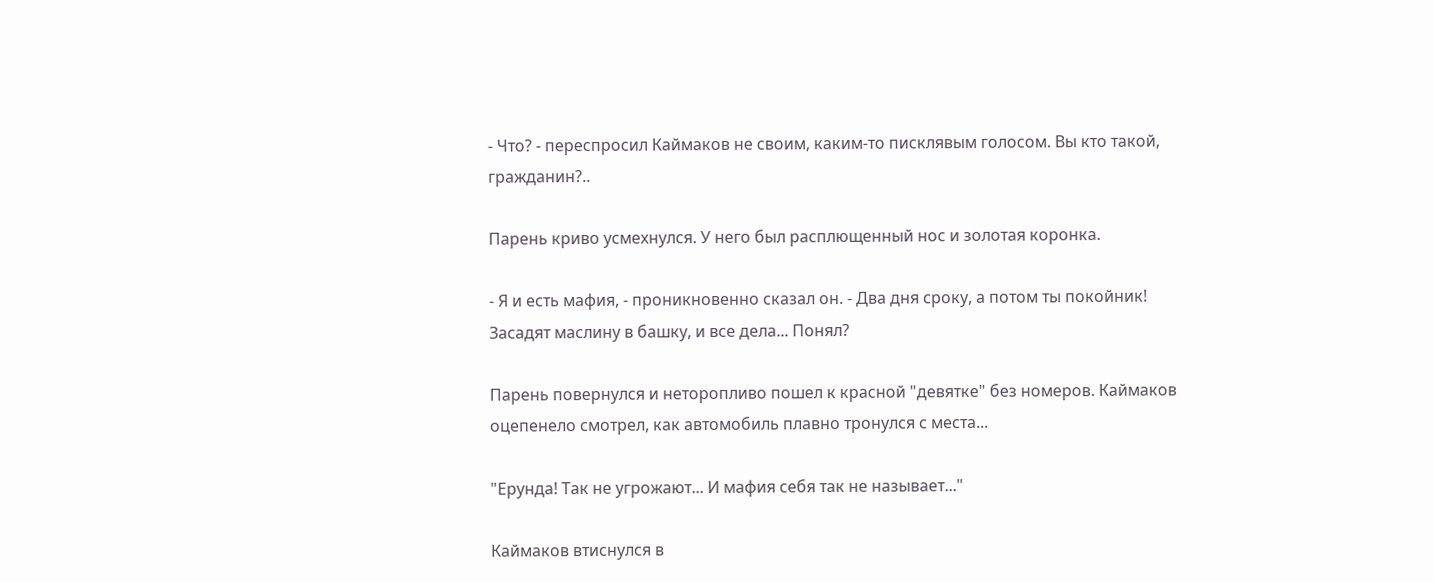- Что? - переспросил Каймаков не своим, каким-то писклявым голосом. Вы кто такой, гражданин?..

Парень криво усмехнулся. У него был расплющенный нос и золотая коронка.

- Я и есть мафия, - проникновенно сказал он. - Два дня сроку, а потом ты покойник! Засадят маслину в башку, и все дела... Понял?

Парень повернулся и неторопливо пошел к красной "девятке" без номеров. Каймаков оцепенело смотрел, как автомобиль плавно тронулся с места...

"Ерунда! Так не угрожают... И мафия себя так не называет..."

Каймаков втиснулся в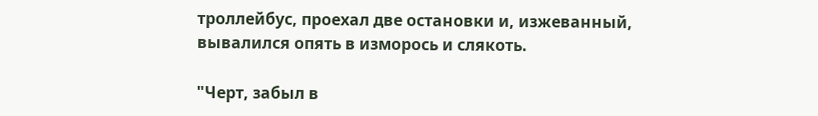троллейбус, проехал две остановки и, изжеванный, вывалился опять в изморось и слякоть.

"Черт, забыл в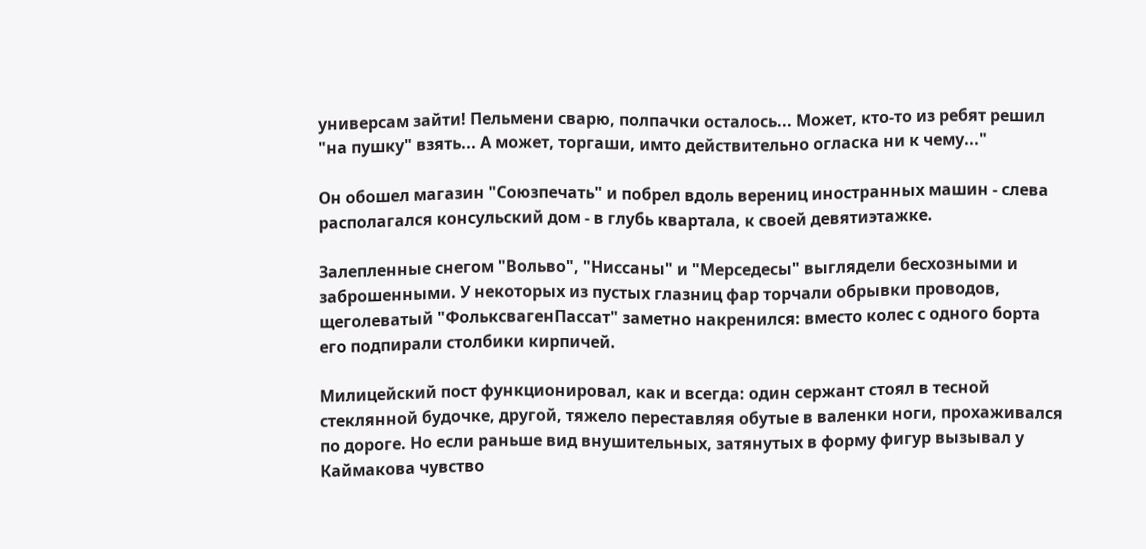универсам зайти! Пельмени сварю, полпачки осталось... Может, кто-то из ребят решил "на пушку" взять... А может, торгаши, имто действительно огласка ни к чему..."

Он обошел магазин "Союзпечать" и побрел вдоль верениц иностранных машин - слева располагался консульский дом - в глубь квартала, к своей девятиэтажке.

Залепленные снегом "Вольво", "Ниссаны" и "Мерседесы" выглядели бесхозными и заброшенными. У некоторых из пустых глазниц фар торчали обрывки проводов, щеголеватый "ФольксвагенПассат" заметно накренился: вместо колес с одного борта его подпирали столбики кирпичей.

Милицейский пост функционировал, как и всегда: один сержант стоял в тесной стеклянной будочке, другой, тяжело переставляя обутые в валенки ноги, прохаживался по дороге. Но если раньше вид внушительных, затянутых в форму фигур вызывал у Каймакова чувство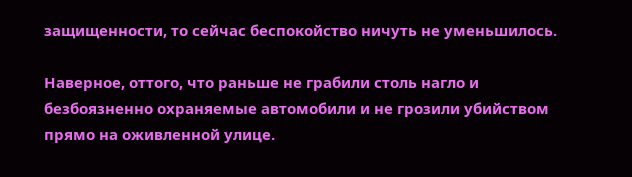защищенности, то сейчас беспокойство ничуть не уменьшилось.

Наверное, оттого, что раньше не грабили столь нагло и безбоязненно охраняемые автомобили и не грозили убийством прямо на оживленной улице.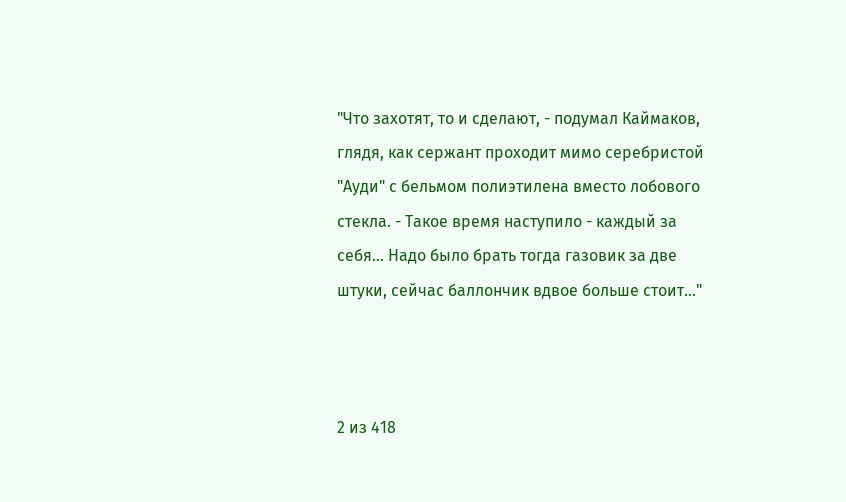"Что захотят, то и сделают, - подумал Каймаков, глядя, как сержант проходит мимо серебристой "Ауди" с бельмом полиэтилена вместо лобового стекла. - Такое время наступило - каждый за себя... Надо было брать тогда газовик за две штуки, сейчас баллончик вдвое больше стоит..."



2 из 418